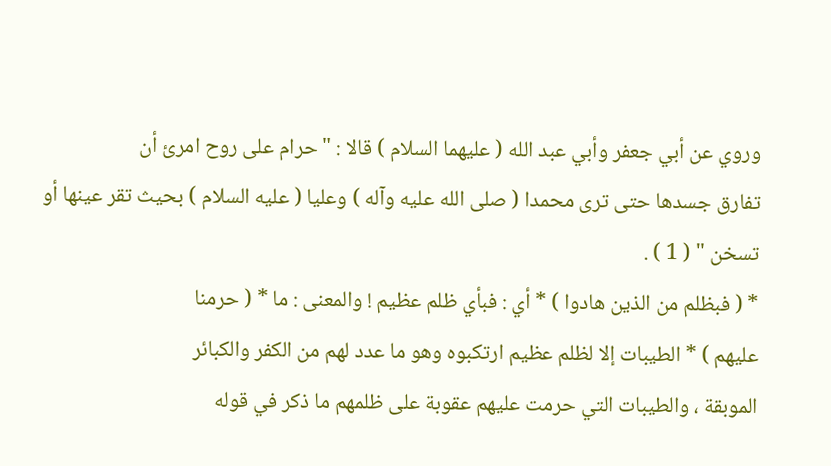وروي عن أبي جعفر وأبي عبد الله ( عليهما السلام ) قالا : " حرام على روح امرئ أن
تفارق جسدها حتى ترى محمدا ( صلى الله عليه وآله ) وعليا ( عليه السلام ) بحيث تقر عينها أو تسخن " ( 1 ) .
* ( فبظلم من الذين هادوا ) * أي : فبأي ظلم عظيم ! والمعنى : ما * ( حرمنا
عليهم ) * الطيبات إلا لظلم عظيم ارتكبوه وهو ما عدد لهم من الكفر والكبائر
الموبقة ، والطيبات التي حرمت عليهم عقوبة على ظلمهم ما ذكر في قوله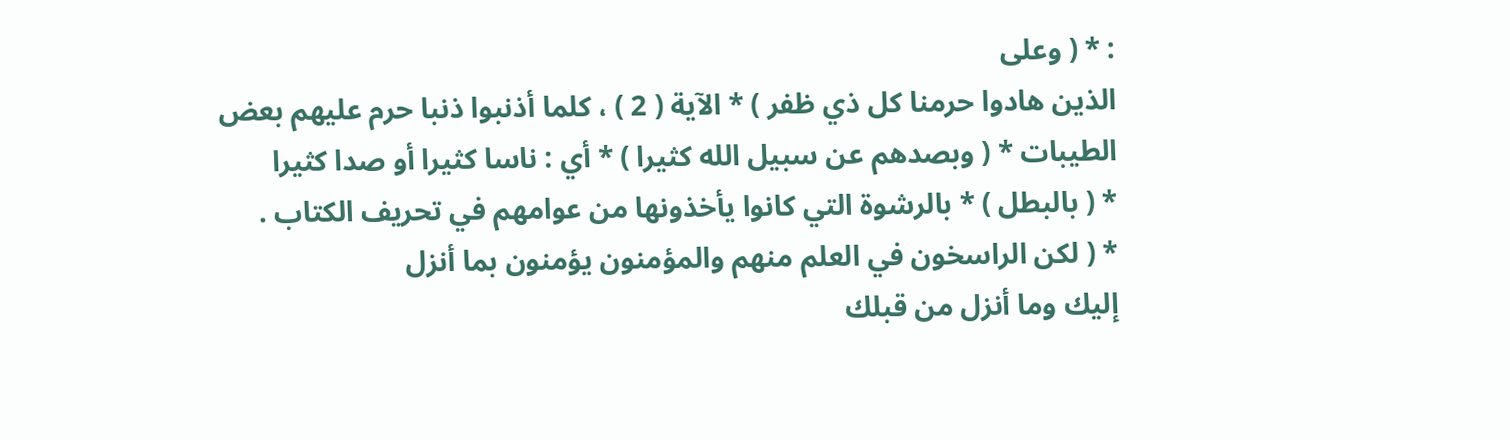: * ( وعلى
الذين هادوا حرمنا كل ذي ظفر ) * الآية ( 2 ) ، كلما أذنبوا ذنبا حرم عليهم بعض
الطيبات * ( وبصدهم عن سبيل الله كثيرا ) * أي : ناسا كثيرا أو صدا كثيرا
* ( بالبطل ) * بالرشوة التي كانوا يأخذونها من عوامهم في تحريف الكتاب .
* ( لكن الراسخون في العلم منهم والمؤمنون يؤمنون بما أنزل
إليك وما أنزل من قبلك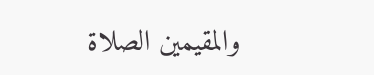والمقيمين الصلاة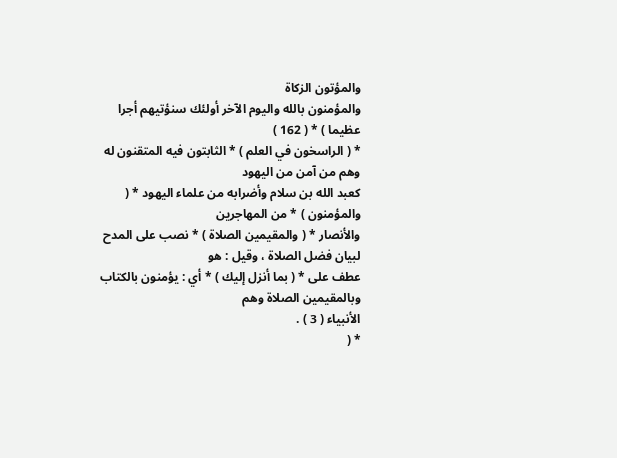والمؤتون الزكاة
والمؤمنون بالله واليوم الآخر أولئك سنؤتيهم أجرا عظيما ) * ( 162 )
* ( الراسخون في العلم ) * الثابتون فيه المتقنون له وهم من آمن من اليهود
كعبد الله بن سلام وأضرابه من علماء اليهود * ( والمؤمنون ) * من المهاجرين
والأنصار * ( والمقيمين الصلاة ) * نصب على المدح لبيان فضل الصلاة ، وقيل : هو
عطف على * ( بما أنزل إليك ) * أي : يؤمنون بالكتاب وبالمقيمين الصلاة وهم
الأنبياء ( 3 ) .
* (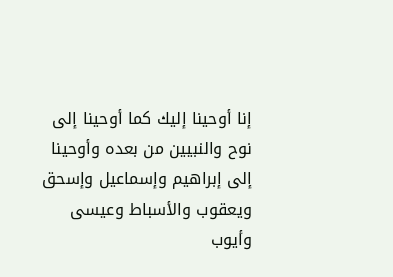إنا أوحينا إليك كما أوحينا إلى نوح والنبيين من بعده وأوحينا
إلى إبراهيم وإسماعيل وإسحق ويعقوب والأسباط وعيسى وأيوب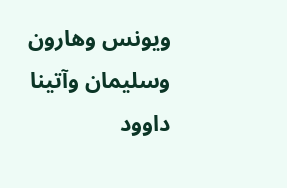ويونس وهارون وسليمان وآتينا داوود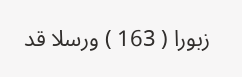زبورا ( 163 ) ورسلا قد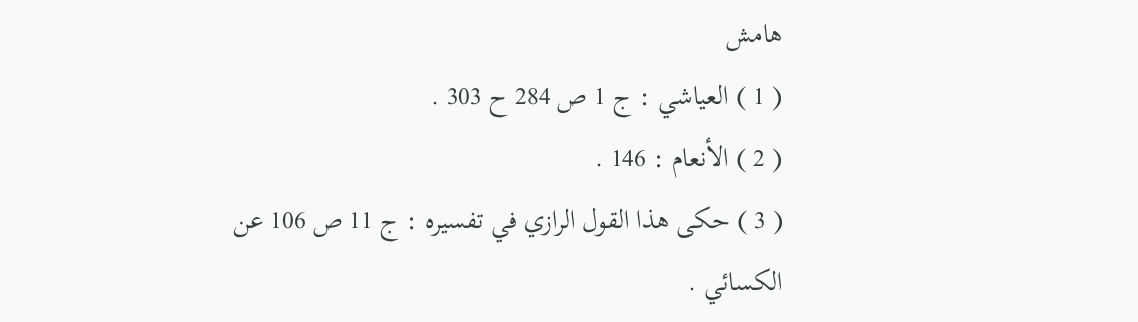هامش
( 1 ) العياشي : ج 1 ص 284 ح 303 .
( 2 ) الأنعام : 146 .
( 3 ) حكى هذا القول الرازي في تفسيره : ج 11 ص 106 عن الكسائي .